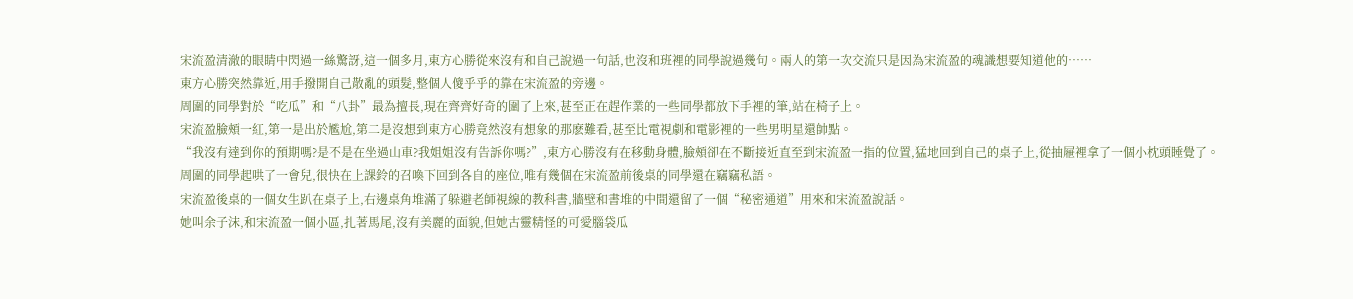宋流盈清澈的眼睛中閃過一絲驚訝,這一個多月,東方心勝從來沒有和自己說過一句話,也沒和班裡的同學說過幾句。兩人的第一次交流只是因為宋流盈的魂識想要知道他的……
東方心勝突然靠近,用手撥開自己散亂的頭髮,整個人傻乎乎的靠在宋流盈的旁邊。
周圍的同學對於“吃瓜”和“八卦”最為擅長,現在齊齊好奇的圍了上來,甚至正在趕作業的一些同學都放下手裡的筆,站在椅子上。
宋流盈臉頰一紅,第一是出於尷尬,第二是沒想到東方心勝竟然沒有想象的那麽難看,甚至比電視劇和電影裡的一些男明星還帥點。
“我沒有達到你的預期嗎?是不是在坐過山車?我姐姐沒有告訴你嗎?”,東方心勝沒有在移動身體,臉頰卻在不斷接近直至到宋流盈一指的位置,猛地回到自己的桌子上,從抽屜裡拿了一個小枕頭睡覺了。
周圍的同學起哄了一會兒,很快在上課鈴的召喚下回到各自的座位,唯有幾個在宋流盈前後桌的同學還在竊竊私語。
宋流盈後桌的一個女生趴在桌子上,右邊桌角堆滿了躲避老師視線的教科書,牆壁和書堆的中間還留了一個“秘密通道”用來和宋流盈說話。
她叫余子沫,和宋流盈一個小區,扎著馬尾,沒有美麗的面貌,但她古靈精怪的可愛腦袋瓜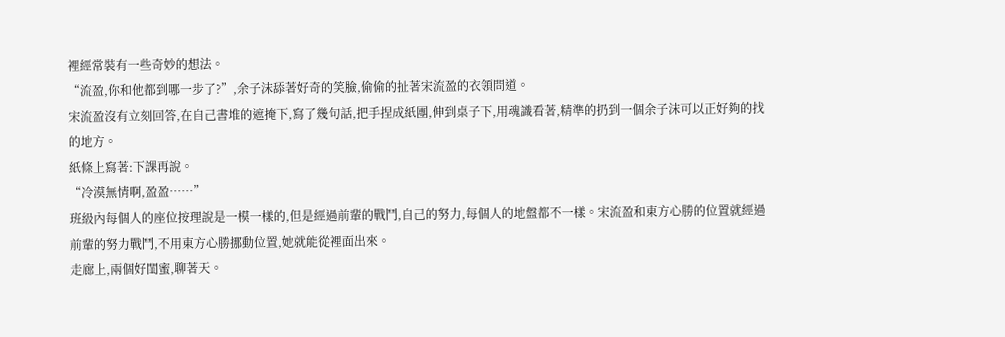裡經常裝有一些奇妙的想法。
“流盈,你和他都到哪一步了?”,余子沫舔著好奇的笑臉,偷偷的扯著宋流盈的衣領問道。
宋流盈沒有立刻回答,在自己書堆的遮掩下,寫了幾句話,把手捏成紙團,伸到桌子下,用魂識看著,精準的扔到一個余子沫可以正好夠的找的地方。
紙條上寫著:下課再說。
“冷漠無情啊,盈盈……”
班級內每個人的座位按理說是一模一樣的,但是經過前輩的戰鬥,自己的努力,每個人的地盤都不一樣。宋流盈和東方心勝的位置就經過前輩的努力戰鬥,不用東方心勝挪動位置,她就能從裡面出來。
走廊上,兩個好閨蜜,聊著天。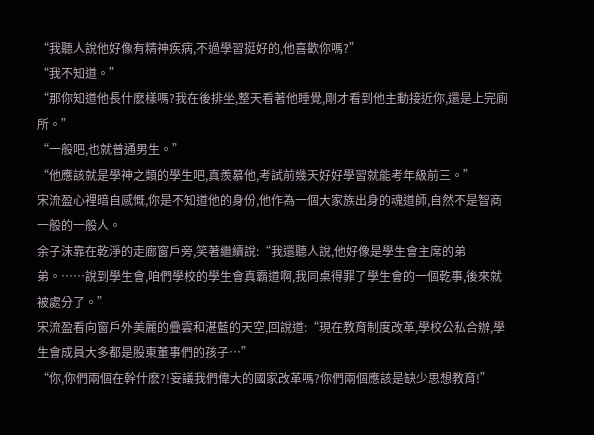“我聽人說他好像有精神疾病,不過學習挺好的,他喜歡你嗎?”
“我不知道。”
“那你知道他長什麽樣嗎?我在後排坐,整天看著他睡覺,剛才看到他主動接近你,還是上完廁所。”
“一般吧,也就普通男生。”
“他應該就是學神之類的學生吧,真羨慕他,考試前幾天好好學習就能考年級前三。”
宋流盈心裡暗自感慨,你是不知道他的身份,他作為一個大家族出身的魂道師,自然不是智商一般的一般人。
余子沫靠在乾淨的走廊窗戶旁,笑著繼續說:“我還聽人說,他好像是學生會主席的弟弟。……說到學生會,咱們學校的學生會真霸道啊,我同桌得罪了學生會的一個乾事,後來就被處分了。”
宋流盈看向窗戶外美麗的疊雲和湛藍的天空,回說道:“現在教育制度改革,學校公私合辦,學生會成員大多都是股東董事們的孩子…”
“你,你們兩個在幹什麽?!妄議我們偉大的國家改革嗎?你們兩個應該是缺少思想教育!”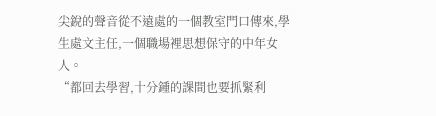尖銳的聲音從不遠處的一個教室門口傳來,學生處文主任,一個職場裡思想保守的中年女人。
“都回去學習,十分鍾的課間也要抓緊利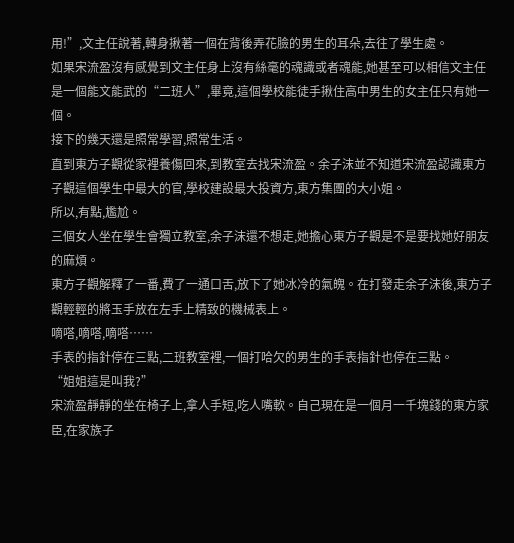用!”,文主任說著,轉身揪著一個在背後弄花臉的男生的耳朵,去往了學生處。
如果宋流盈沒有感覺到文主任身上沒有絲毫的魂識或者魂能,她甚至可以相信文主任是一個能文能武的“二班人”,畢竟,這個學校能徒手揪住高中男生的女主任只有她一個。
接下的幾天還是照常學習,照常生活。
直到東方子觀從家裡養傷回來,到教室去找宋流盈。余子沫並不知道宋流盈認識東方子觀這個學生中最大的官,學校建設最大投資方,東方集團的大小姐。
所以,有點,尷尬。
三個女人坐在學生會獨立教室,余子沫還不想走,她擔心東方子觀是不是要找她好朋友的麻煩。
東方子觀解釋了一番,費了一通口舌,放下了她冰冷的氣魄。在打發走余子沫後,東方子觀輕輕的將玉手放在左手上精致的機械表上。
嘀嗒,嘀嗒,嘀嗒……
手表的指針停在三點,二班教室裡,一個打哈欠的男生的手表指針也停在三點。
“姐姐這是叫我?”
宋流盈靜靜的坐在椅子上,拿人手短,吃人嘴軟。自己現在是一個月一千塊錢的東方家臣,在家族子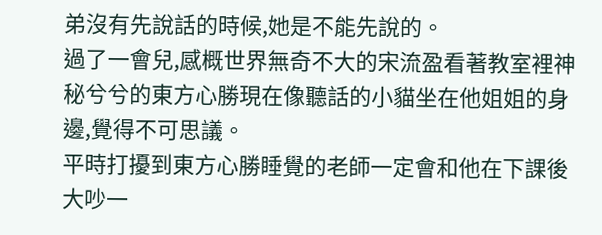弟沒有先說話的時候,她是不能先說的。
過了一會兒,感概世界無奇不大的宋流盈看著教室裡神秘兮兮的東方心勝現在像聽話的小貓坐在他姐姐的身邊,覺得不可思議。
平時打擾到東方心勝睡覺的老師一定會和他在下課後大吵一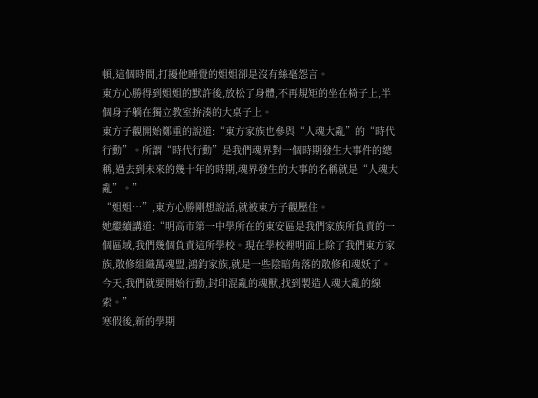頓,這個時間,打擾他睡覺的姐姐卻是沒有絲毫怨言。
東方心勝得到姐姐的默許後,放松了身體,不再規矩的坐在椅子上,半個身子躺在獨立教室拚湊的大桌子上。
東方子觀開始鄭重的說道:“東方家族也參與“人魂大亂”的“時代行動”。所謂“時代行動”是我們魂界對一個時期發生大事件的總稱,過去到未來的幾十年的時期,魂界發生的大事的名稱就是“人魂大亂”。”
“姐姐…”,東方心勝剛想說話,就被東方子觀壓住。
她繼續講道:“明高市第一中學所在的東安區是我們家族所負責的一個區域,我們幾個負責這所學校。現在學校裡明面上除了我們東方家族,散修組織萬魂盟,鴻鈞家族,就是一些陰暗角落的散修和魂妖了。今天,我們就要開始行動,封印混亂的魂獸,找到製造人魂大亂的線索。”
寒假後,新的學期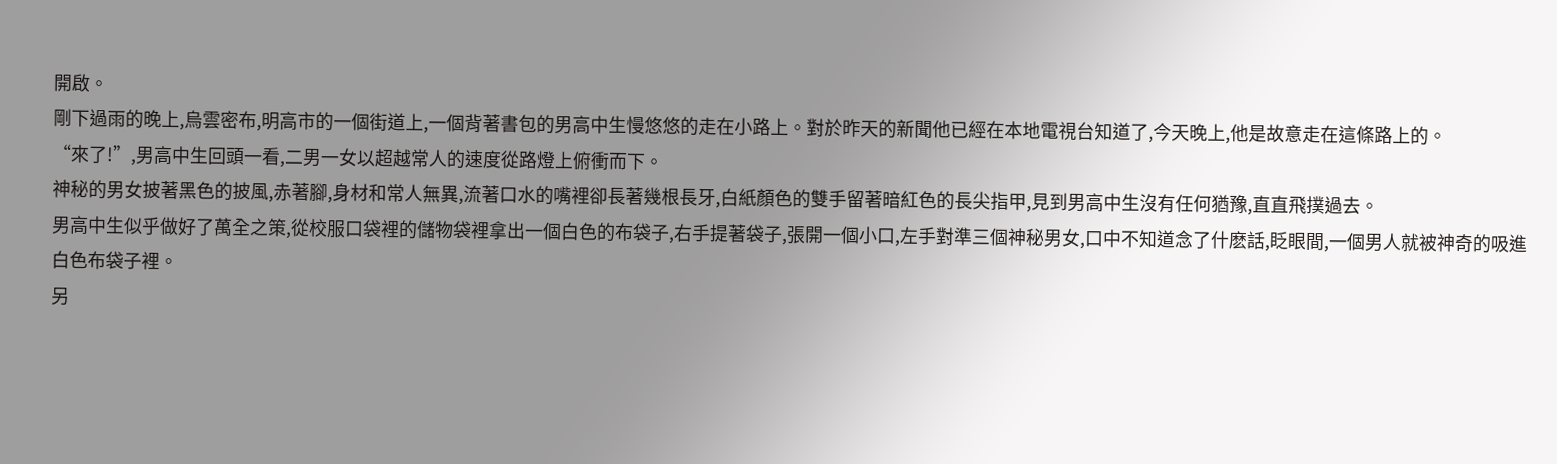開啟。
剛下過雨的晚上,烏雲密布,明高市的一個街道上,一個背著書包的男高中生慢悠悠的走在小路上。對於昨天的新聞他已經在本地電視台知道了,今天晚上,他是故意走在這條路上的。
“來了!”,男高中生回頭一看,二男一女以超越常人的速度從路燈上俯衝而下。
神秘的男女披著黑色的披風,赤著腳,身材和常人無異,流著口水的嘴裡卻長著幾根長牙,白紙顏色的雙手留著暗紅色的長尖指甲,見到男高中生沒有任何猶豫,直直飛撲過去。
男高中生似乎做好了萬全之策,從校服口袋裡的儲物袋裡拿出一個白色的布袋子,右手提著袋子,張開一個小口,左手對準三個神秘男女,口中不知道念了什麽話,眨眼間,一個男人就被神奇的吸進白色布袋子裡。
另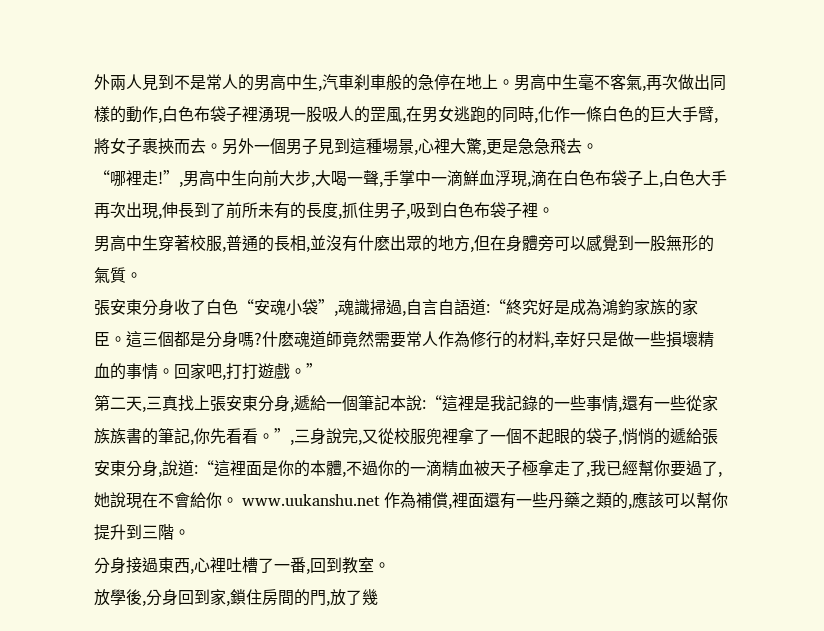外兩人見到不是常人的男高中生,汽車刹車般的急停在地上。男高中生毫不客氣,再次做出同樣的動作,白色布袋子裡湧現一股吸人的罡風,在男女逃跑的同時,化作一條白色的巨大手臂,將女子裹挾而去。另外一個男子見到這種場景,心裡大驚,更是急急飛去。
“哪裡走!”,男高中生向前大步,大喝一聲,手掌中一滴鮮血浮現,滴在白色布袋子上,白色大手再次出現,伸長到了前所未有的長度,抓住男子,吸到白色布袋子裡。
男高中生穿著校服,普通的長相,並沒有什麽出眾的地方,但在身體旁可以感覺到一股無形的氣質。
張安東分身收了白色“安魂小袋”,魂識掃過,自言自語道:“終究好是成為鴻鈞家族的家臣。這三個都是分身嗎?什麽魂道師竟然需要常人作為修行的材料,幸好只是做一些損壞精血的事情。回家吧,打打遊戲。”
第二天,三真找上張安東分身,遞給一個筆記本說:“這裡是我記錄的一些事情,還有一些從家族族書的筆記,你先看看。”,三身說完,又從校服兜裡拿了一個不起眼的袋子,悄悄的遞給張安東分身,說道:“這裡面是你的本體,不過你的一滴精血被天子極拿走了,我已經幫你要過了,她說現在不會給你。 www.uukanshu.net 作為補償,裡面還有一些丹藥之類的,應該可以幫你提升到三階。
分身接過東西,心裡吐槽了一番,回到教室。
放學後,分身回到家,鎖住房間的門,放了幾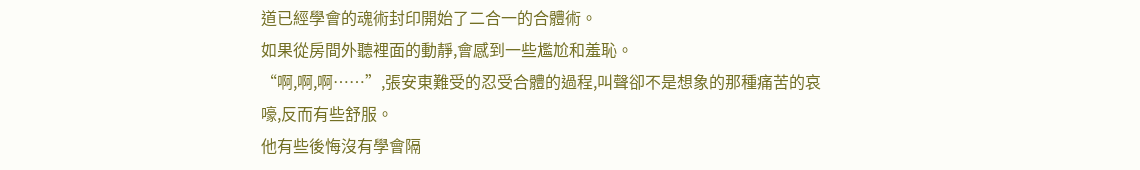道已經學會的魂術封印開始了二合一的合體術。
如果從房間外聽裡面的動靜,會感到一些尷尬和羞恥。
“啊,啊,啊……”,張安東難受的忍受合體的過程,叫聲卻不是想象的那種痛苦的哀嚎,反而有些舒服。
他有些後悔沒有學會隔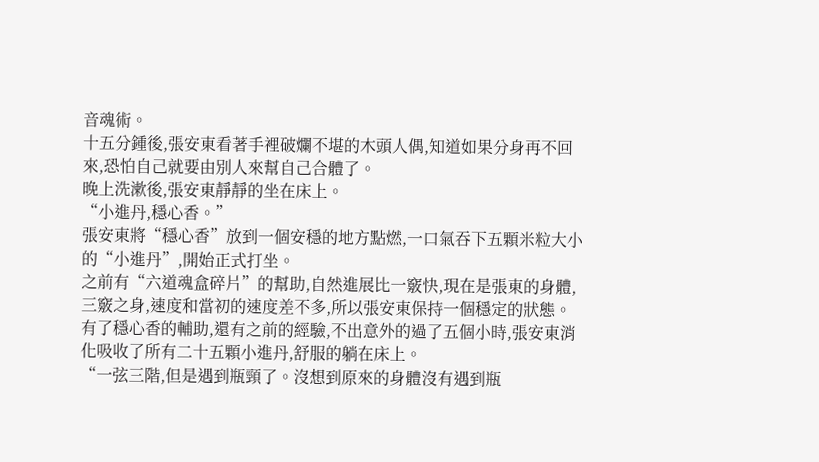音魂術。
十五分鍾後,張安東看著手裡破爛不堪的木頭人偶,知道如果分身再不回來,恐怕自己就要由別人來幫自己合體了。
晚上洗漱後,張安東靜靜的坐在床上。
“小進丹,穩心香。”
張安東將“穩心香”放到一個安穩的地方點燃,一口氣吞下五顆米粒大小的“小進丹”,開始正式打坐。
之前有“六道魂盒碎片”的幫助,自然進展比一竅快,現在是張東的身體,三竅之身,速度和當初的速度差不多,所以張安東保持一個穩定的狀態。
有了穩心香的輔助,還有之前的經驗,不出意外的過了五個小時,張安東消化吸收了所有二十五顆小進丹,舒服的躺在床上。
“一弦三階,但是遇到瓶頸了。沒想到原來的身體沒有遇到瓶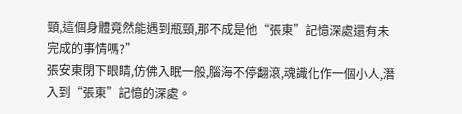頸,這個身體竟然能遇到瓶頸,那不成是他“張東”記憶深處還有未完成的事情嗎?”
張安東閉下眼睛,仿佛入眠一般,腦海不停翻滾,魂識化作一個小人,潛入到“張東”記憶的深處。